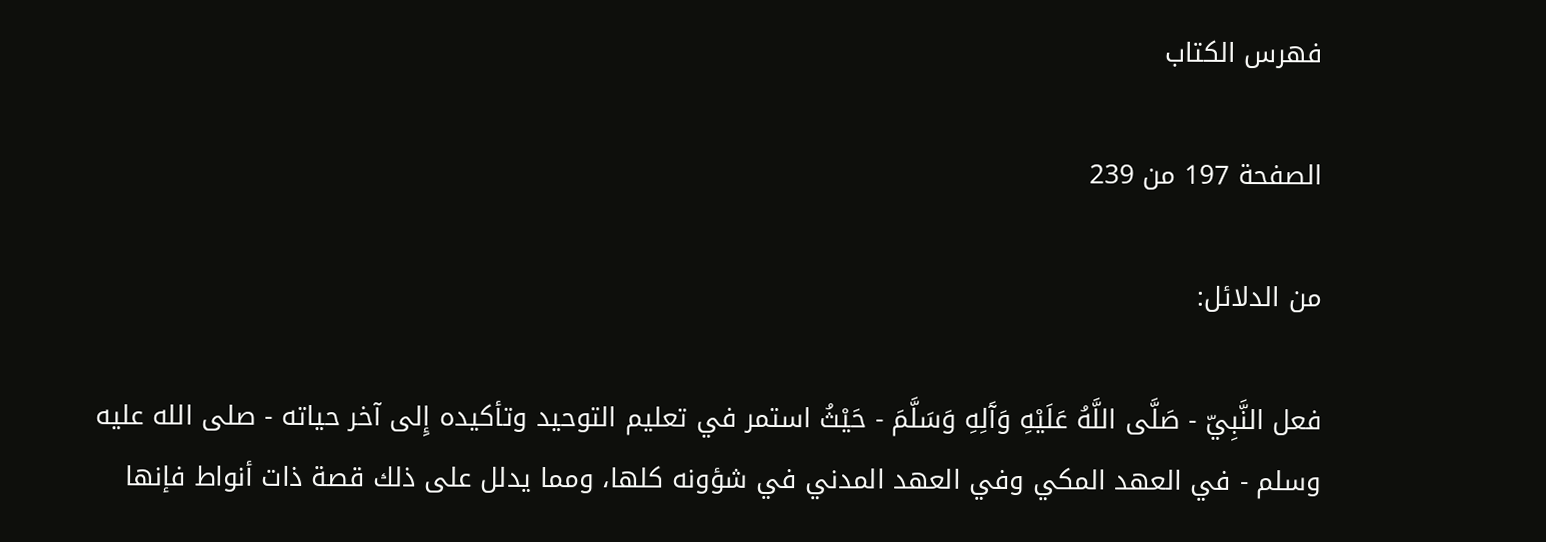فهرس الكتاب

الصفحة 197 من 239

من الدلائل:

فعل النَّبِيّ - صَلَّى اللَّهُ عَلَيْهِ وَآَلِهِ وَسَلَّمَ - حَيْثُ استمر في تعليم التوحيد وتأكيده إِلى آخر حياته - صلى الله عليه وسلم - في العهد المكي وفي العهد المدني في شؤونه كلها، ومما يدلل على ذلك قصة ذات أنواط فإنها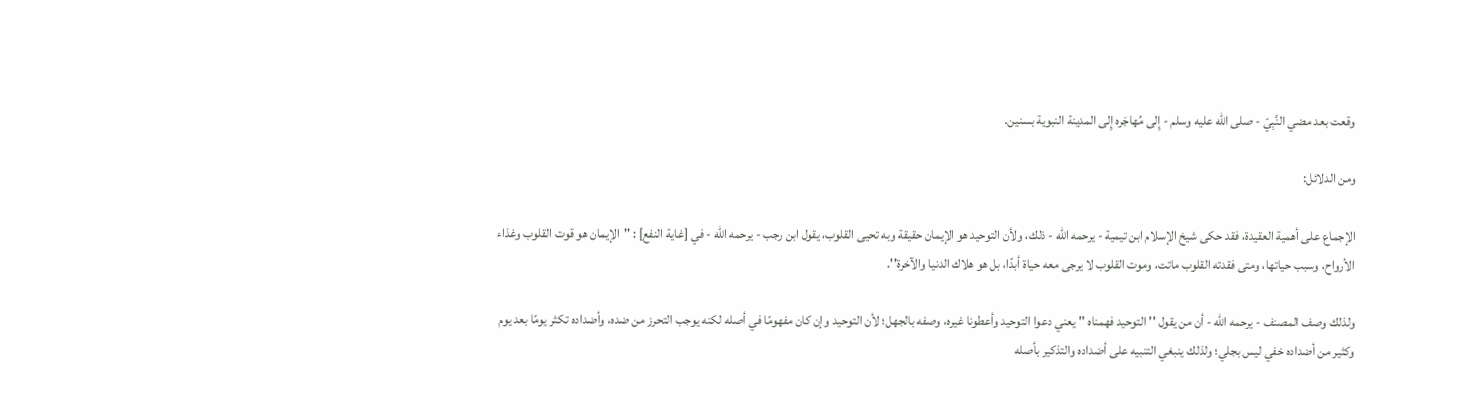وقعت بعد مضي النَّبِيّ - صلى الله عليه وسلم - إِلى مُهاجَره إِلى المدينة النبوية بسنين.

ومن الدلائل:

الإجماع على أهمية العقيدة، فقد حكى شيخ الإسلام ابن تيمية - يرحمه الله - ذلك، ولأن التوحيد هو الإيمان حقيقة وبه تحيى القلوب، يقول ابن رجب - يرحمه الله - في [غاية النفع] : ''الإيمان هو قوت القلوب وغذاء الأرواح، وسبب حياتها، ومتى فقدته القلوب ماتت، وموت القلوب لا يرجى معه حياة أبدًا، بل هو هلاك الدنيا والآخرة''.

ولذلك وصف المصنف - يرحمه الله - أن من يقول '' التوحيد فهمناه '' يعني دعوا التوحيد وأعطونا غيره، وصفه بالجهل؛ لأن التوحيد وإن كان مفهومًا في أصله لكنه يوجب التحرز من ضده، وأضداده تكثر يومًا بعد يوم وكثير من أضداده خفي ليس بجلي؛ ولذلك ينبغي التنبيه على أضداده والتذكير بأصله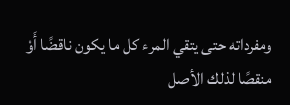ومفرداته حتى يتقي المرء كل ما يكون ناقضًا أَوْ منقصًا لذلك الأصل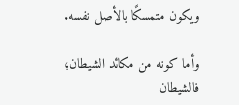ويكون متمسكًا بالأصل نفسه.

وأما كونه من مكائد الشيطان؛ فالشيطان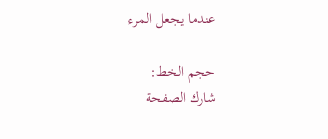عندما يجعل المرء

حجم الخط:
شارك الصفحة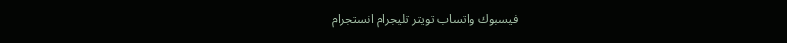فيسبوك واتساب تويتر تليجرام انستجرام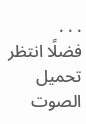. . .
فضلًا انتظر تحميل الصوت